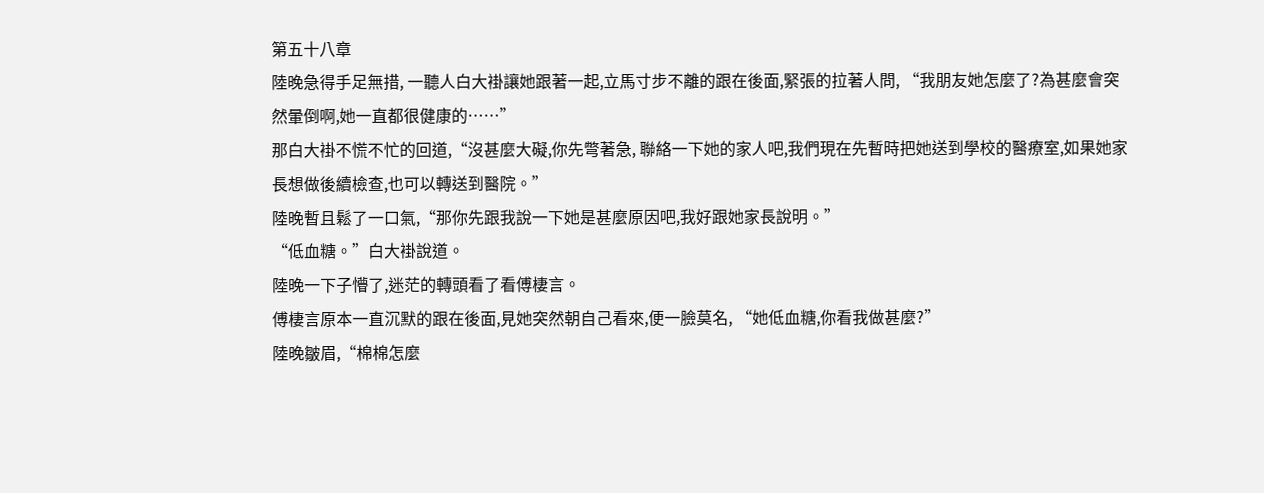第五十八章
陸晚急得手足無措, 一聽人白大褂讓她跟著一起,立馬寸步不離的跟在後面,緊張的拉著人問, “我朋友她怎麼了?為甚麼會突然暈倒啊,她一直都很健康的……”
那白大褂不慌不忙的回道,“沒甚麼大礙,你先彆著急, 聯絡一下她的家人吧,我們現在先暫時把她送到學校的醫療室,如果她家長想做後續檢查,也可以轉送到醫院。”
陸晚暫且鬆了一口氣,“那你先跟我說一下她是甚麼原因吧,我好跟她家長說明。”
“低血糖。”白大褂說道。
陸晚一下子懵了,迷茫的轉頭看了看傅棲言。
傅棲言原本一直沉默的跟在後面,見她突然朝自己看來,便一臉莫名, “她低血糖,你看我做甚麼?”
陸晚皺眉,“棉棉怎麼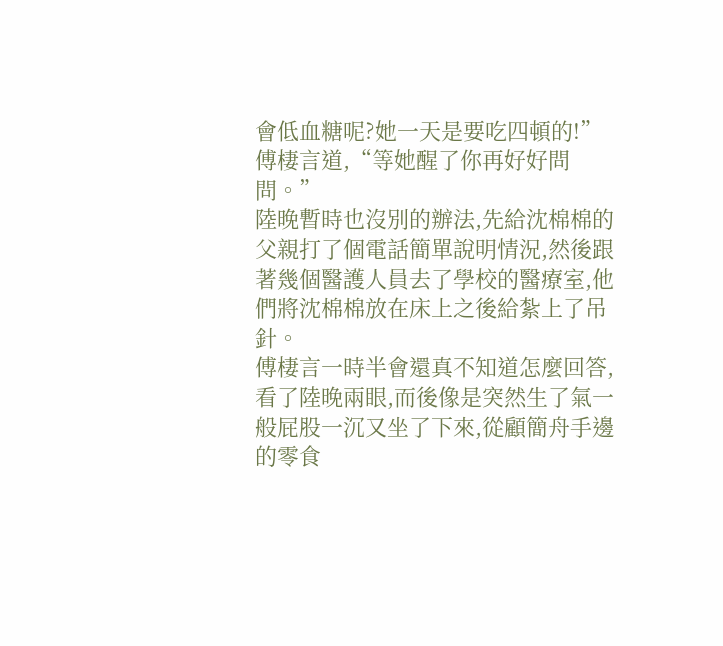會低血糖呢?她一天是要吃四頓的!”
傅棲言道,“等她醒了你再好好問問。”
陸晚暫時也沒別的辦法,先給沈棉棉的父親打了個電話簡單說明情況,然後跟著幾個醫護人員去了學校的醫療室,他們將沈棉棉放在床上之後給紮上了吊針。
傅棲言一時半會還真不知道怎麼回答,看了陸晚兩眼,而後像是突然生了氣一般屁股一沉又坐了下來,從顧簡舟手邊的零食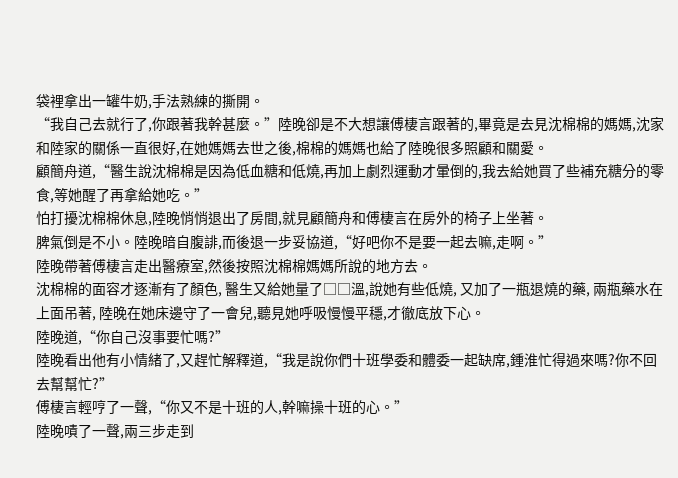袋裡拿出一罐牛奶,手法熟練的撕開。
“我自己去就行了,你跟著我幹甚麼。”陸晚卻是不大想讓傅棲言跟著的,畢竟是去見沈棉棉的媽媽,沈家和陸家的關係一直很好,在她媽媽去世之後,棉棉的媽媽也給了陸晚很多照顧和關愛。
顧簡舟道,“醫生說沈棉棉是因為低血糖和低燒,再加上劇烈運動才暈倒的,我去給她買了些補充糖分的零食,等她醒了再拿給她吃。”
怕打擾沈棉棉休息,陸晚悄悄退出了房間,就見顧簡舟和傅棲言在房外的椅子上坐著。
脾氣倒是不小。陸晚暗自腹誹,而後退一步妥協道,“好吧你不是要一起去嘛,走啊。”
陸晚帶著傅棲言走出醫療室,然後按照沈棉棉媽媽所說的地方去。
沈棉棉的面容才逐漸有了顏色, 醫生又給她量了□□溫,說她有些低燒, 又加了一瓶退燒的藥, 兩瓶藥水在上面吊著, 陸晚在她床邊守了一會兒,聽見她呼吸慢慢平穩,才徹底放下心。
陸晚道,“你自己沒事要忙嗎?”
陸晚看出他有小情緒了,又趕忙解釋道,“我是說你們十班學委和體委一起缺席,鍾淮忙得過來嗎?你不回去幫幫忙?”
傅棲言輕哼了一聲,“你又不是十班的人,幹嘛操十班的心。”
陸晚嘖了一聲,兩三步走到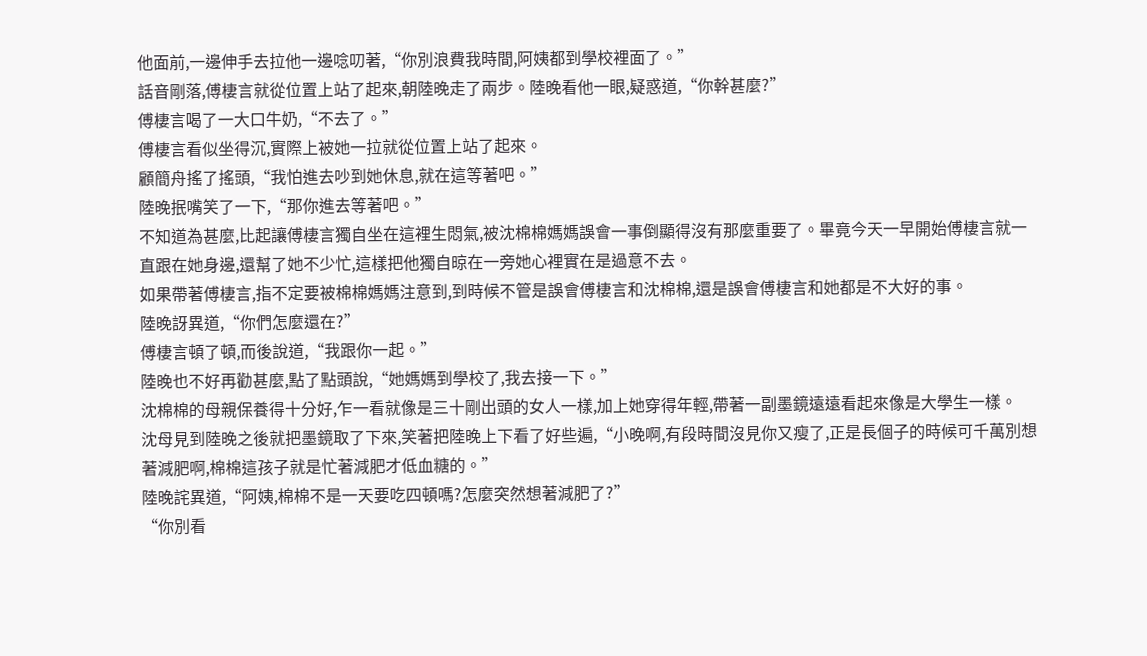他面前,一邊伸手去拉他一邊唸叨著,“你別浪費我時間,阿姨都到學校裡面了。”
話音剛落,傅棲言就從位置上站了起來,朝陸晚走了兩步。陸晚看他一眼,疑惑道,“你幹甚麼?”
傅棲言喝了一大口牛奶,“不去了。”
傅棲言看似坐得沉,實際上被她一拉就從位置上站了起來。
顧簡舟搖了搖頭,“我怕進去吵到她休息,就在這等著吧。”
陸晚抿嘴笑了一下,“那你進去等著吧。”
不知道為甚麼,比起讓傅棲言獨自坐在這裡生悶氣,被沈棉棉媽媽誤會一事倒顯得沒有那麼重要了。畢竟今天一早開始傅棲言就一直跟在她身邊,還幫了她不少忙,這樣把他獨自晾在一旁她心裡實在是過意不去。
如果帶著傅棲言,指不定要被棉棉媽媽注意到,到時候不管是誤會傅棲言和沈棉棉,還是誤會傅棲言和她都是不大好的事。
陸晚訝異道,“你們怎麼還在?”
傅棲言頓了頓,而後說道,“我跟你一起。”
陸晚也不好再勸甚麼,點了點頭說,“她媽媽到學校了,我去接一下。”
沈棉棉的母親保養得十分好,乍一看就像是三十剛出頭的女人一樣,加上她穿得年輕,帶著一副墨鏡遠遠看起來像是大學生一樣。
沈母見到陸晚之後就把墨鏡取了下來,笑著把陸晚上下看了好些遍,“小晚啊,有段時間沒見你又瘦了,正是長個子的時候可千萬別想著減肥啊,棉棉這孩子就是忙著減肥才低血糖的。”
陸晚詫異道,“阿姨,棉棉不是一天要吃四頓嗎?怎麼突然想著減肥了?”
“你別看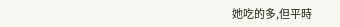她吃的多,但平時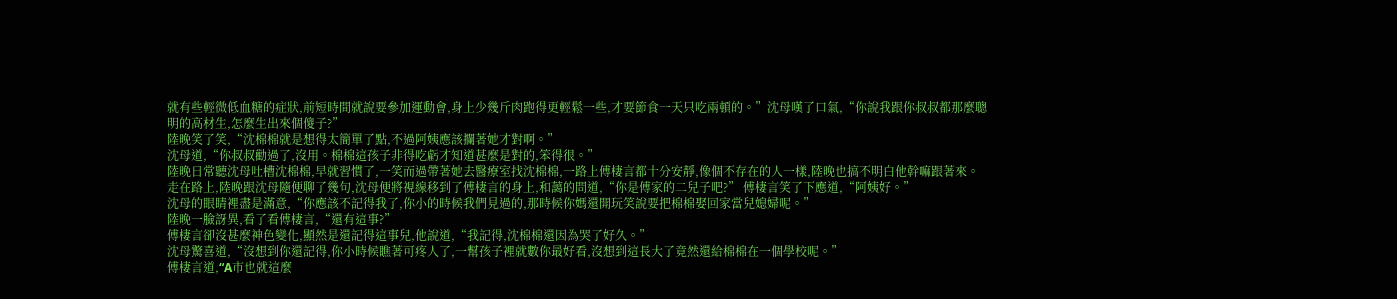就有些輕微低血糖的症狀,前短時間就說要參加運動會,身上少幾斤肉跑得更輕鬆一些,才要節食一天只吃兩頓的。”沈母嘆了口氣,“你說我跟你叔叔都那麼聰明的高材生,怎麼生出來個傻子?”
陸晚笑了笑,“沈棉棉就是想得太簡單了點,不過阿姨應該攔著她才對啊。”
沈母道,“你叔叔勸過了,沒用。棉棉這孩子非得吃虧才知道甚麼是對的,笨得很。”
陸晚日常聽沈母吐槽沈棉棉,早就習慣了,一笑而過帶著她去醫療室找沈棉棉,一路上傅棲言都十分安靜,像個不存在的人一樣,陸晚也搞不明白他幹嘛跟著來。
走在路上,陸晚跟沈母隨便聊了幾句,沈母便將視線移到了傅棲言的身上,和藹的問道,“你是傅家的二兒子吧?” 傅棲言笑了下應道,“阿姨好。”
沈母的眼睛裡盡是滿意,“你應該不記得我了,你小的時候我們見過的,那時候你媽還開玩笑說要把棉棉娶回家當兒媳婦呢。”
陸晚一臉訝異,看了看傅棲言,“還有這事?”
傅棲言卻沒甚麼神色變化,顯然是還記得這事兒,他說道,“我記得,沈棉棉還因為哭了好久。”
沈母驚喜道,“沒想到你還記得,你小時候瞧著可疼人了,一幫孩子裡就數你最好看,沒想到這長大了竟然還給棉棉在一個學校呢。”
傅棲言道,“A市也就這麼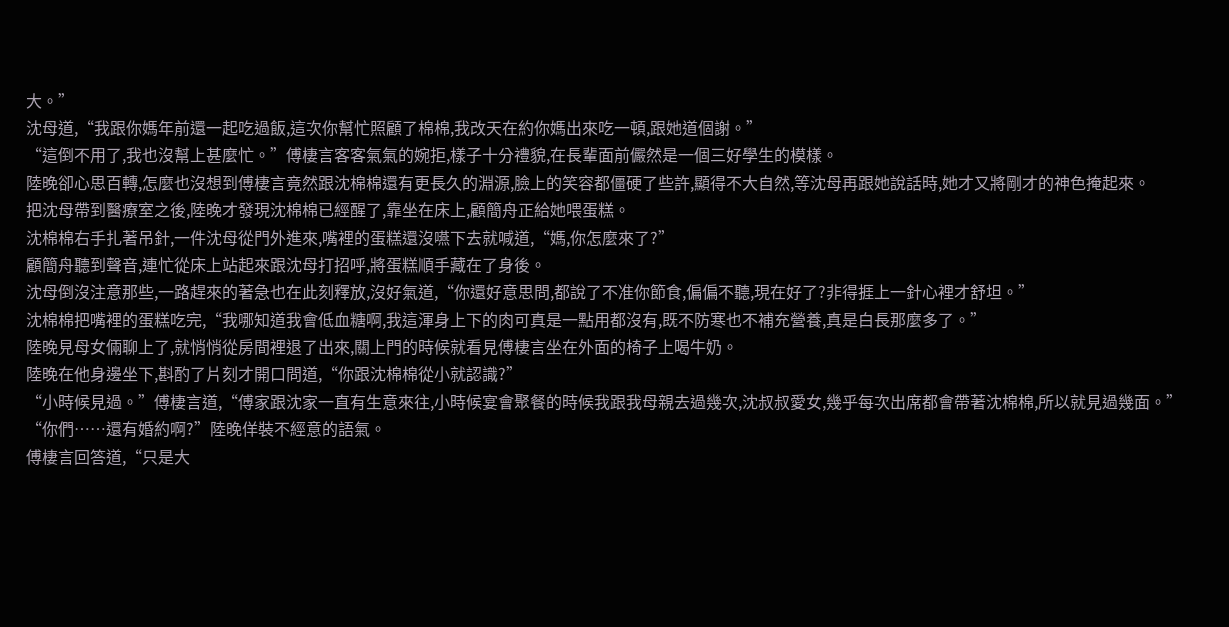大。”
沈母道,“我跟你媽年前還一起吃過飯,這次你幫忙照顧了棉棉,我改天在約你媽出來吃一頓,跟她道個謝。”
“這倒不用了,我也沒幫上甚麼忙。”傅棲言客客氣氣的婉拒,樣子十分禮貌,在長輩面前儼然是一個三好學生的模樣。
陸晚卻心思百轉,怎麼也沒想到傅棲言竟然跟沈棉棉還有更長久的淵源,臉上的笑容都僵硬了些許,顯得不大自然,等沈母再跟她說話時,她才又將剛才的神色掩起來。
把沈母帶到醫療室之後,陸晚才發現沈棉棉已經醒了,靠坐在床上,顧簡舟正給她喂蛋糕。
沈棉棉右手扎著吊針,一件沈母從門外進來,嘴裡的蛋糕還沒嚥下去就喊道,“媽,你怎麼來了?”
顧簡舟聽到聲音,連忙從床上站起來跟沈母打招呼,將蛋糕順手藏在了身後。
沈母倒沒注意那些,一路趕來的著急也在此刻釋放,沒好氣道,“你還好意思問,都說了不准你節食,偏偏不聽,現在好了?非得捱上一針心裡才舒坦。”
沈棉棉把嘴裡的蛋糕吃完,“我哪知道我會低血糖啊,我這渾身上下的肉可真是一點用都沒有,既不防寒也不補充營養,真是白長那麼多了。”
陸晚見母女倆聊上了,就悄悄從房間裡退了出來,關上門的時候就看見傅棲言坐在外面的椅子上喝牛奶。
陸晚在他身邊坐下,斟酌了片刻才開口問道,“你跟沈棉棉從小就認識?”
“小時候見過。”傅棲言道,“傅家跟沈家一直有生意來往,小時候宴會聚餐的時候我跟我母親去過幾次,沈叔叔愛女,幾乎每次出席都會帶著沈棉棉,所以就見過幾面。”
“你們……還有婚約啊?”陸晚佯裝不經意的語氣。
傅棲言回答道,“只是大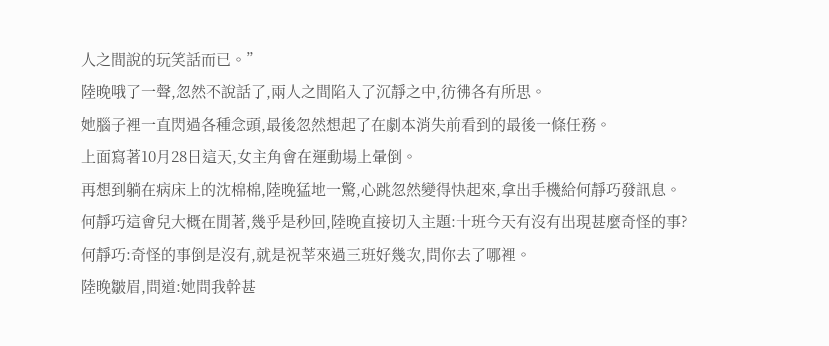人之間說的玩笑話而已。”
陸晚哦了一聲,忽然不說話了,兩人之間陷入了沉靜之中,彷彿各有所思。
她腦子裡一直閃過各種念頭,最後忽然想起了在劇本消失前看到的最後一條任務。
上面寫著10月28日這天,女主角會在運動場上暈倒。
再想到躺在病床上的沈棉棉,陸晚猛地一驚,心跳忽然變得快起來,拿出手機給何靜巧發訊息。
何靜巧這會兒大概在閒著,幾乎是秒回,陸晚直接切入主題:十班今天有沒有出現甚麼奇怪的事?
何靜巧:奇怪的事倒是沒有,就是祝莘來過三班好幾次,問你去了哪裡。
陸晚皺眉,問道:她問我幹甚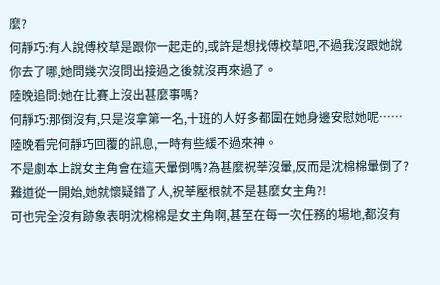麼?
何靜巧:有人說傅校草是跟你一起走的,或許是想找傅校草吧,不過我沒跟她說你去了哪,她問幾次沒問出接過之後就沒再來過了。
陸晚追問:她在比賽上沒出甚麼事嗎?
何靜巧:那倒沒有,只是沒拿第一名,十班的人好多都圍在她身邊安慰她呢……
陸晚看完何靜巧回覆的訊息,一時有些緩不過來神。
不是劇本上說女主角會在這天暈倒嗎?為甚麼祝莘沒暈,反而是沈棉棉暈倒了?
難道從一開始,她就懷疑錯了人,祝莘壓根就不是甚麼女主角?!
可也完全沒有跡象表明沈棉棉是女主角啊,甚至在每一次任務的場地,都沒有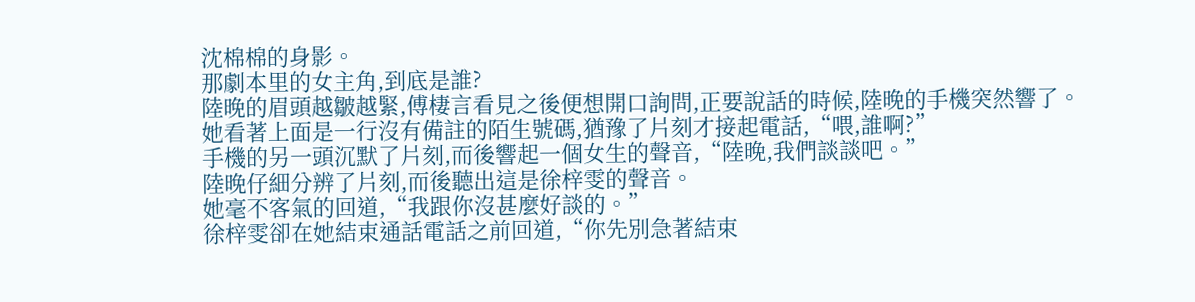沈棉棉的身影。
那劇本里的女主角,到底是誰?
陸晚的眉頭越皺越緊,傅棲言看見之後便想開口詢問,正要說話的時候,陸晚的手機突然響了。
她看著上面是一行沒有備註的陌生號碼,猶豫了片刻才接起電話,“喂,誰啊?”
手機的另一頭沉默了片刻,而後響起一個女生的聲音,“陸晚,我們談談吧。”
陸晚仔細分辨了片刻,而後聽出這是徐梓雯的聲音。
她毫不客氣的回道,“我跟你沒甚麼好談的。”
徐梓雯卻在她結束通話電話之前回道,“你先別急著結束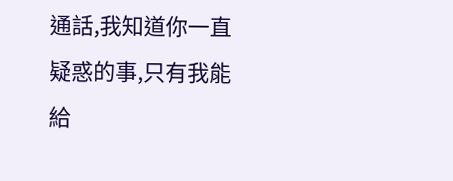通話,我知道你一直疑惑的事,只有我能給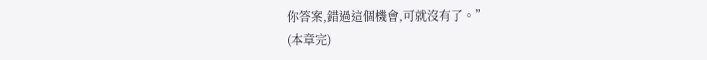你答案,錯過這個機會,可就沒有了。”
(本章完)